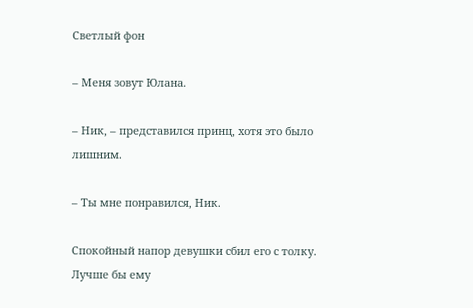Светлый фон

– Меня зовут Юлана.

– Ник, – представился принц, хотя это было лишним.

– Ты мне понравился, Ник.

Спокойный напор девушки сбил его с толку. Лучше бы ему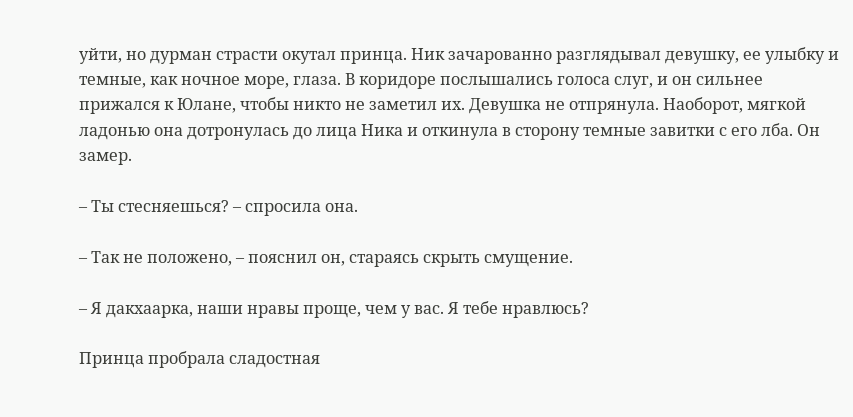уйти, но дурман страсти окутал принца. Ник зачарованно разглядывал девушку, ее улыбку и темные, как ночное море, глаза. В коридоре послышались голоса слуг, и он сильнее прижался к Юлане, чтобы никто не заметил их. Девушка не отпрянула. Наоборот, мягкой ладонью она дотронулась до лица Ника и откинула в сторону темные завитки с его лба. Он замер.

– Ты стесняешься? – спросила она.

– Так не положено, – пояснил он, стараясь скрыть смущение.

– Я дакхаарка, наши нравы проще, чем у вас. Я тебе нравлюсь?

Принца пробрала сладостная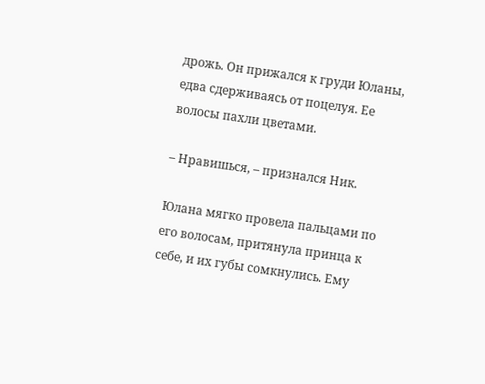дрожь. Он прижался к груди Юланы, едва сдерживаясь от поцелуя. Ее волосы пахли цветами.

– Нравишься, – признался Ник.

Юлана мягко провела пальцами по его волосам, притянула принца к себе, и их губы сомкнулись. Ему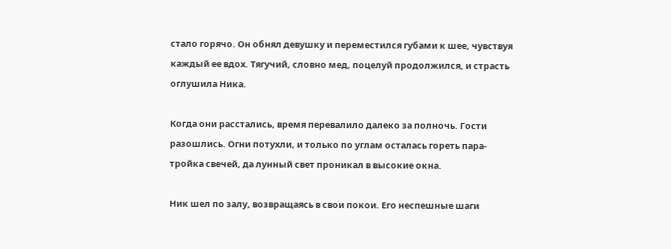стало горячо. Он обнял девушку и переместился губами к шее, чувствуя каждый ее вдох. Тягучий, словно мед, поцелуй продолжился, и страсть оглушила Ника.

Когда они расстались, время перевалило далеко за полночь. Гости разошлись. Огни потухли, и только по углам осталась гореть пара-тройка свечей, да лунный свет проникал в высокие окна.

Ник шел по залу, возвращаясь в свои покои. Его неспешные шаги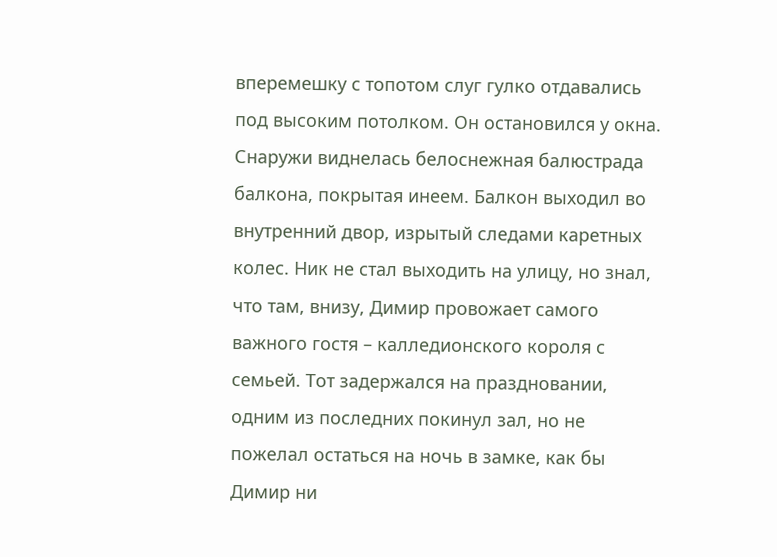вперемешку с топотом слуг гулко отдавались под высоким потолком. Он остановился у окна. Снаружи виднелась белоснежная балюстрада балкона, покрытая инеем. Балкон выходил во внутренний двор, изрытый следами каретных колес. Ник не стал выходить на улицу, но знал, что там, внизу, Димир провожает самого важного гостя – калледионского короля с семьей. Тот задержался на праздновании, одним из последних покинул зал, но не пожелал остаться на ночь в замке, как бы Димир ни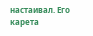настаивал. Его карета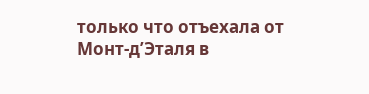только что отъехала от Монт-д’Эталя в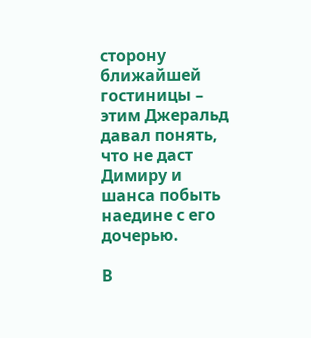сторону ближайшей гостиницы – этим Джеральд давал понять, что не даст Димиру и шанса побыть наедине с его дочерью.

В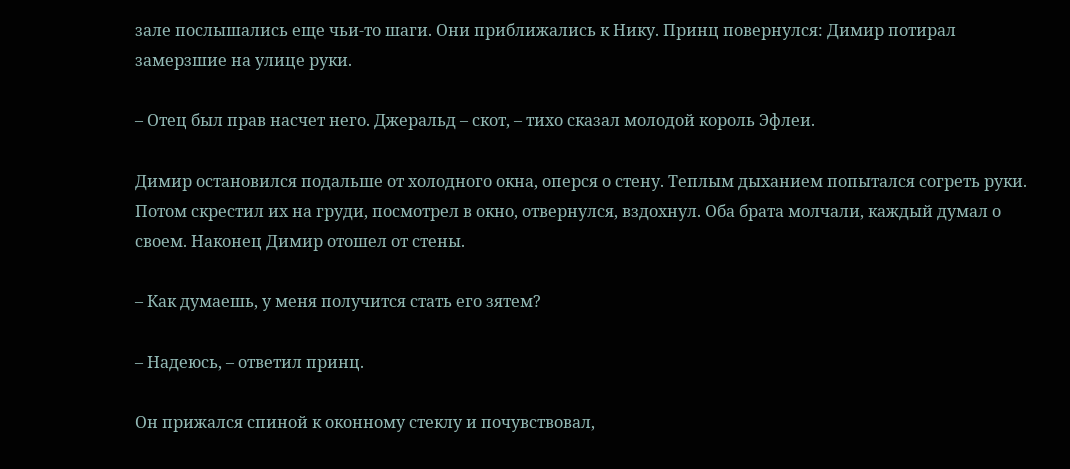зале послышались еще чьи-то шаги. Они приближались к Нику. Принц повернулся: Димир потирал замерзшие на улице руки.

– Отец был прав насчет него. Джеральд – скот, – тихо сказал молодой король Эфлеи.

Димир остановился подальше от холодного окна, оперся о стену. Теплым дыханием попытался согреть руки. Потом скрестил их на груди, посмотрел в окно, отвернулся, вздохнул. Оба брата молчали, каждый думал о своем. Наконец Димир отошел от стены.

– Как думаешь, у меня получится стать его зятем?

– Надеюсь, – ответил принц.

Он прижался спиной к оконному стеклу и почувствовал,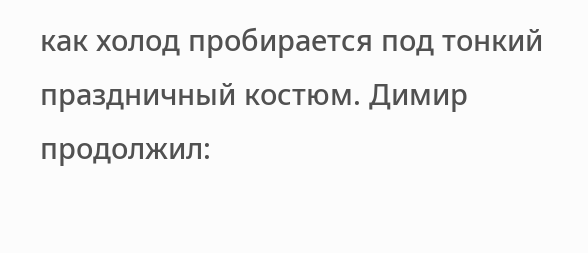как холод пробирается под тонкий праздничный костюм. Димир продолжил: